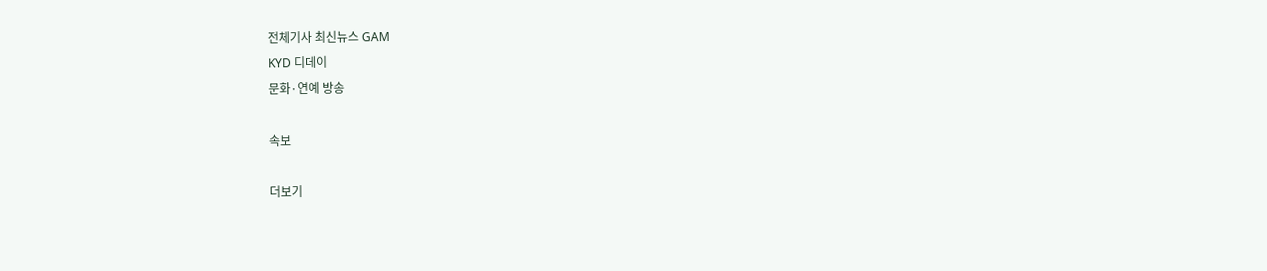전체기사 최신뉴스 GAM
KYD 디데이
문화·연예 방송

속보

더보기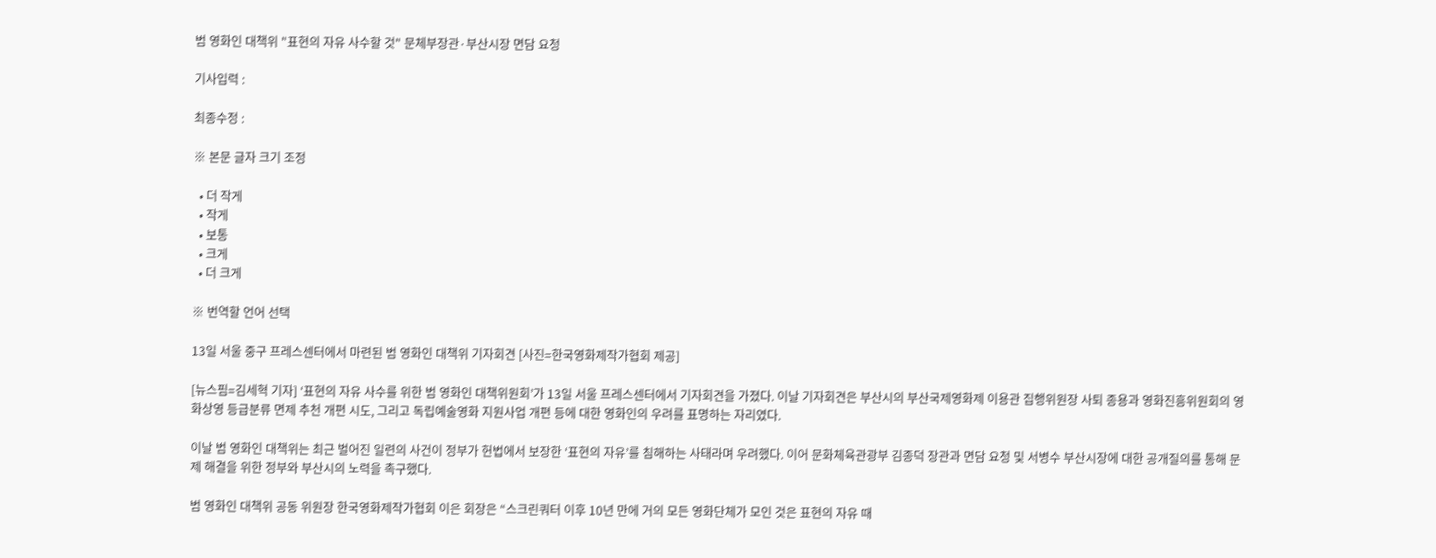범 영화인 대책위 "표현의 자유 사수할 것" 문체부장관·부산시장 면담 요청

기사입력 :

최종수정 :

※ 본문 글자 크기 조정

  • 더 작게
  • 작게
  • 보통
  • 크게
  • 더 크게

※ 번역할 언어 선택

13일 서울 중구 프레스센터에서 마련된 범 영화인 대책위 기자회견 [사진=한국영화제작가협회 제공]

[뉴스핌=김세혁 기자] ‘표현의 자유 사수를 위한 범 영화인 대책위원회’가 13일 서울 프레스센터에서 기자회견을 가졌다. 이날 기자회견은 부산시의 부산국제영화제 이용관 집행위원장 사퇴 종용과 영화진흥위원회의 영화상영 등급분류 면제 추천 개편 시도, 그리고 독립예술영화 지원사업 개편 등에 대한 영화인의 우려를 표명하는 자리였다.

이날 범 영화인 대책위는 최근 벌어진 일련의 사건이 정부가 헌법에서 보장한 ‘표현의 자유’를 침해하는 사태라며 우려했다. 이어 문화체육관광부 김종덕 장관과 면담 요청 및 서병수 부산시장에 대한 공개질의를 통해 문제 해결을 위한 정부와 부산시의 노력을 촉구했다.

범 영화인 대책위 공동 위원장 한국영화제작가협회 이은 회장은 “스크린쿼터 이후 10년 만에 거의 모든 영화단체가 모인 것은 표현의 자유 때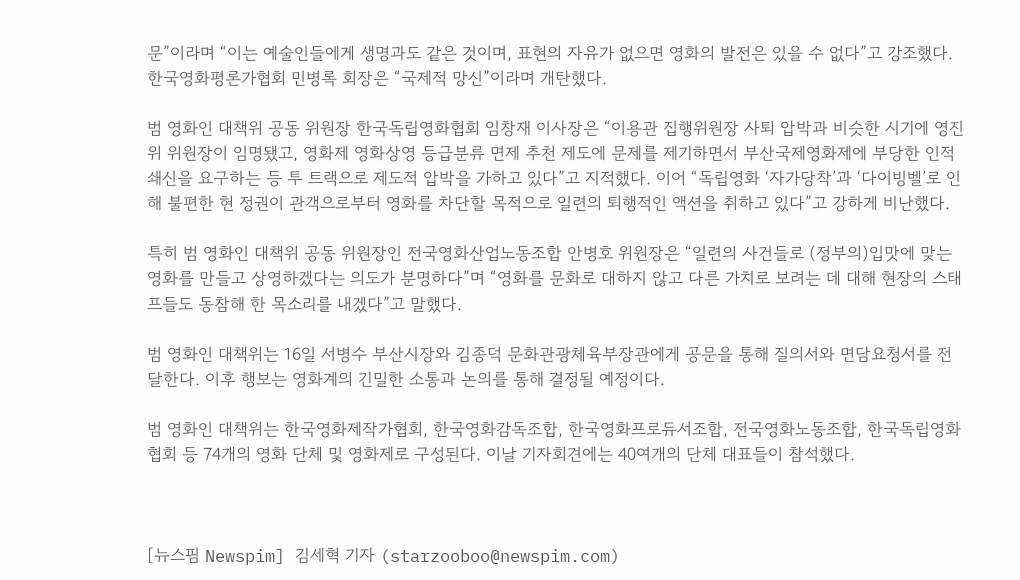문”이라며 “이는 예술인들에게 생명과도 같은 것이며, 표현의 자유가 없으면 영화의 발전은 있을 수 없다”고 강조했다. 한국영화평론가협회 민병록 회장은 “국제적 망신”이라며 개탄했다.

범 영화인 대책위 공동 위원장 한국독립영화협회 임창재 이사장은 “이용관 집행위원장 사퇴 압박과 비슷한 시기에 영진위 위원장이 임명됐고, 영화제 영화상영 등급분류 면제 추천 제도에 문제를 제기하면서 부산국제영화제에 부당한 인적 쇄신을 요구하는 등 투 트랙으로 제도적 압박을 가하고 있다”고 지적했다. 이어 “독립영화 ‘자가당착’과 ‘다이빙벨’로 인해 불편한 현 정권이 관객으로부터 영화를 차단할 목적으로 일련의 퇴행적인 액션을 취하고 있다”고 강하게 비난했다.

특히 범 영화인 대책위 공동 위원장인 전국영화산업노동조합 안병호 위원장은 “일련의 사건들로 (정부의)입맛에 맞는 영화를 만들고 상영하겠다는 의도가 분명하다”며 “영화를 문화로 대하지 않고 다른 가치로 보려는 데 대해 현장의 스태프들도 동참해 한 목소리를 내겠다”고 말했다.

범 영화인 대책위는 16일 서병수 부산시장와 김종덕 문화관광체육부장관에게 공문을 통해 질의서와 면담요청서를 전달한다. 이후 행보는 영화계의 긴밀한 소통과 논의를 통해 결정될 예정이다.

범 영화인 대책위는 한국영화제작가협회, 한국영화감독조합, 한국영화프로듀서조합, 전국영화노동조합, 한국독립영화협회 등 74개의 영화 단체 및 영화제로 구성된다. 이날 기자회견에는 40여개의 단체 대표들이 참석했다.



[뉴스핌 Newspim] 김세혁 기자 (starzooboo@newspim.com)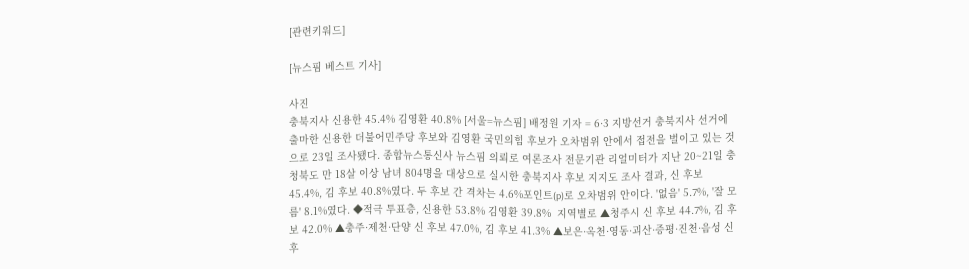[관련키워드]

[뉴스핌 베스트 기사]

사진
충북지사 신용한 45.4% 김영환 40.8% [서울=뉴스핌] 배정원 기자 = 6·3 지방선거 충북지사 선거에 출마한 신용한 더불어민주당 후보와 김영환 국민의힘 후보가 오차범위 안에서 접전을 벌이고 있는 것으로 23일 조사됐다. 종합뉴스통신사 뉴스핌 의뢰로 여론조사 전문기관 리얼미터가 지난 20~21일 충청북도 만 18살 이상 남녀 804명을 대상으로 실시한 충북지사 후보 지지도 조사 결과, 신 후보 45.4%, 김 후보 40.8%였다. 두 후보 간 격차는 4.6%포인트(p)로 오차범위 안이다. '없음' 5.7%, '잘 모름' 8.1%였다. ◆적극 투표층, 신용한 53.8% 김영환 39.8%  지역별로 ▲청주시 신 후보 44.7%, 김 후보 42.0% ▲충주·제천·단양 신 후보 47.0%, 김 후보 41.3% ▲보은·옥천·영동·괴산·증평·진천·음성 신 후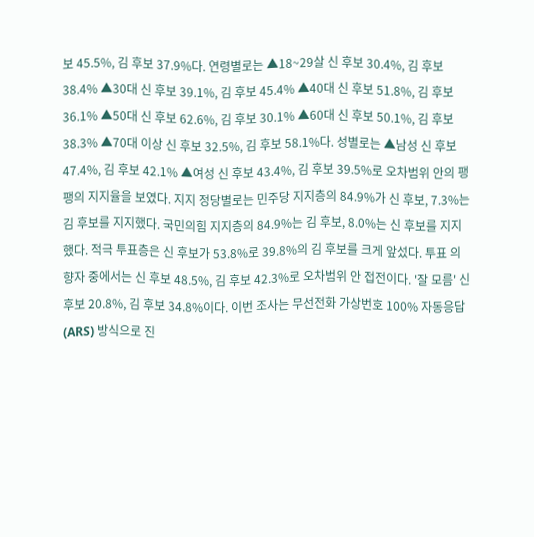보 45.5%, 김 후보 37.9%다. 연령별로는 ▲18~29살 신 후보 30.4%, 김 후보 38.4% ▲30대 신 후보 39.1%, 김 후보 45.4% ▲40대 신 후보 51.8%, 김 후보 36.1% ▲50대 신 후보 62.6%, 김 후보 30.1% ▲60대 신 후보 50.1%, 김 후보 38.3% ▲70대 이상 신 후보 32.5%, 김 후보 58.1%다. 성별로는 ▲남성 신 후보 47.4%, 김 후보 42.1% ▲여성 신 후보 43.4%, 김 후보 39.5%로 오차범위 안의 팽팽의 지지율을 보였다. 지지 정당별로는 민주당 지지층의 84.9%가 신 후보, 7.3%는 김 후보를 지지했다. 국민의힘 지지층의 84.9%는 김 후보, 8.0%는 신 후보를 지지했다. 적극 투표층은 신 후보가 53.8%로 39.8%의 김 후보를 크게 앞섰다. 투표 의향자 중에서는 신 후보 48.5%, 김 후보 42.3%로 오차범위 안 접전이다. '잘 모름' 신 후보 20.8%, 김 후보 34.8%이다. 이번 조사는 무선전화 가상번호 100% 자동응답(ARS) 방식으로 진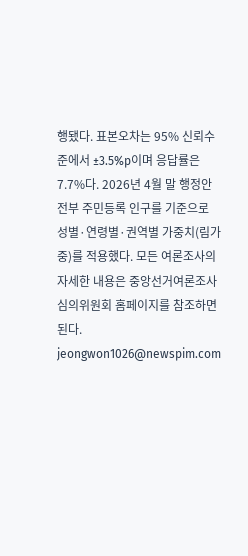행됐다. 표본오차는 95% 신뢰수준에서 ±3.5%p이며 응답률은 7.7%다. 2026년 4월 말 행정안전부 주민등록 인구를 기준으로 성별·연령별·권역별 가중치(림가중)를 적용했다. 모든 여론조사의 자세한 내용은 중앙선거여론조사심의위원회 홈페이지를 참조하면 된다. jeongwon1026@newspim.com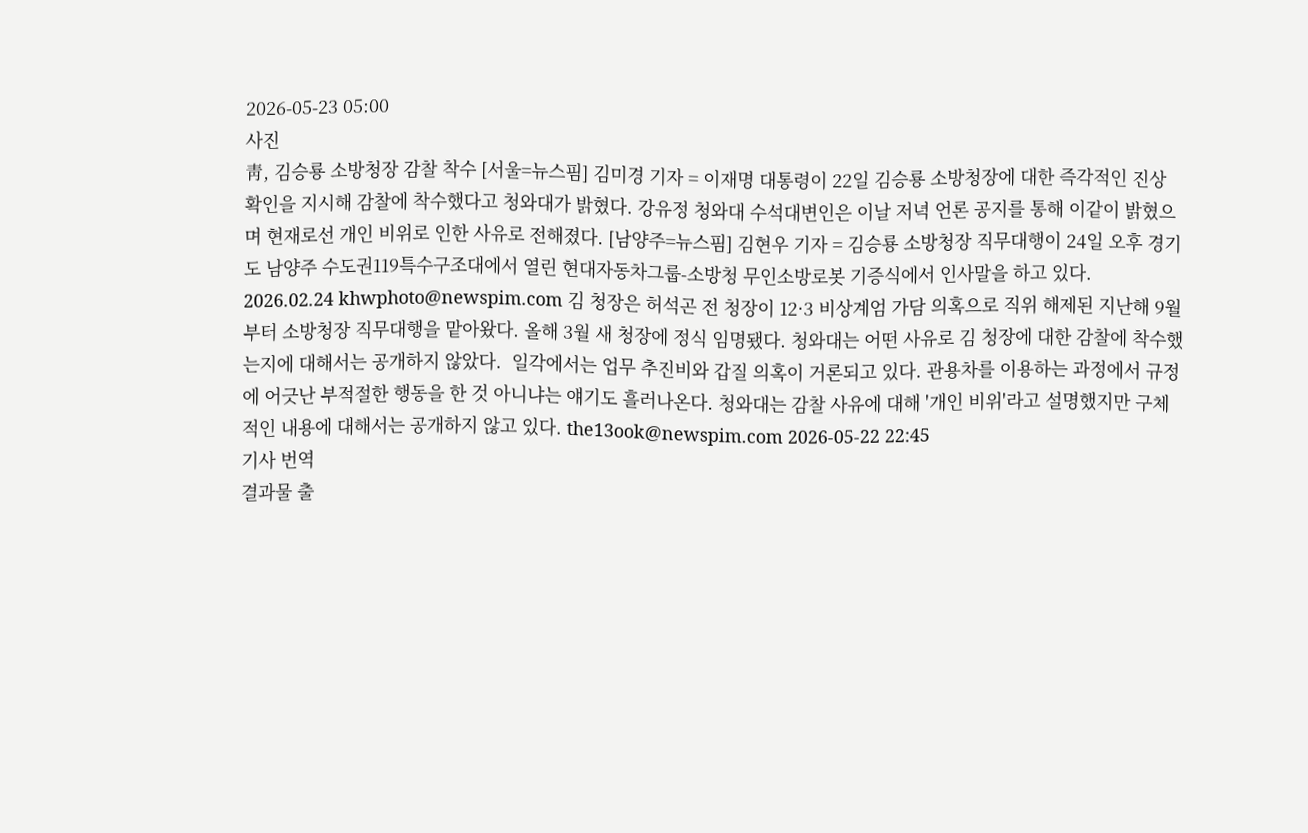2026-05-23 05:00
사진
靑, 김승룡 소방청장 감찰 착수 [서울=뉴스핌] 김미경 기자 = 이재명 대통령이 22일 김승룡 소방청장에 대한 즉각적인 진상 확인을 지시해 감찰에 착수했다고 청와대가 밝혔다. 강유정 청와대 수석대변인은 이날 저녁 언론 공지를 통해 이같이 밝혔으며 현재로선 개인 비위로 인한 사유로 전해졌다. [남양주=뉴스핌] 김현우 기자 = 김승룡 소방청장 직무대행이 24일 오후 경기도 남양주 수도권119특수구조대에서 열린 현대자동차그룹-소방청 무인소방로봇 기증식에서 인사말을 하고 있다. 2026.02.24 khwphoto@newspim.com 김 청장은 허석곤 전 청장이 12·3 비상계엄 가담 의혹으로 직위 해제된 지난해 9월부터 소방청장 직무대행을 맡아왔다. 올해 3월 새 청장에 정식 임명됐다. 청와대는 어떤 사유로 김 청장에 대한 감찰에 착수했는지에 대해서는 공개하지 않았다.  일각에서는 업무 추진비와 갑질 의혹이 거론되고 있다. 관용차를 이용하는 과정에서 규정에 어긋난 부적절한 행동을 한 것 아니냐는 얘기도 흘러나온다. 청와대는 감찰 사유에 대해 '개인 비위'라고 설명했지만 구체적인 내용에 대해서는 공개하지 않고 있다. the13ook@newspim.com 2026-05-22 22:45
기사 번역
결과물 출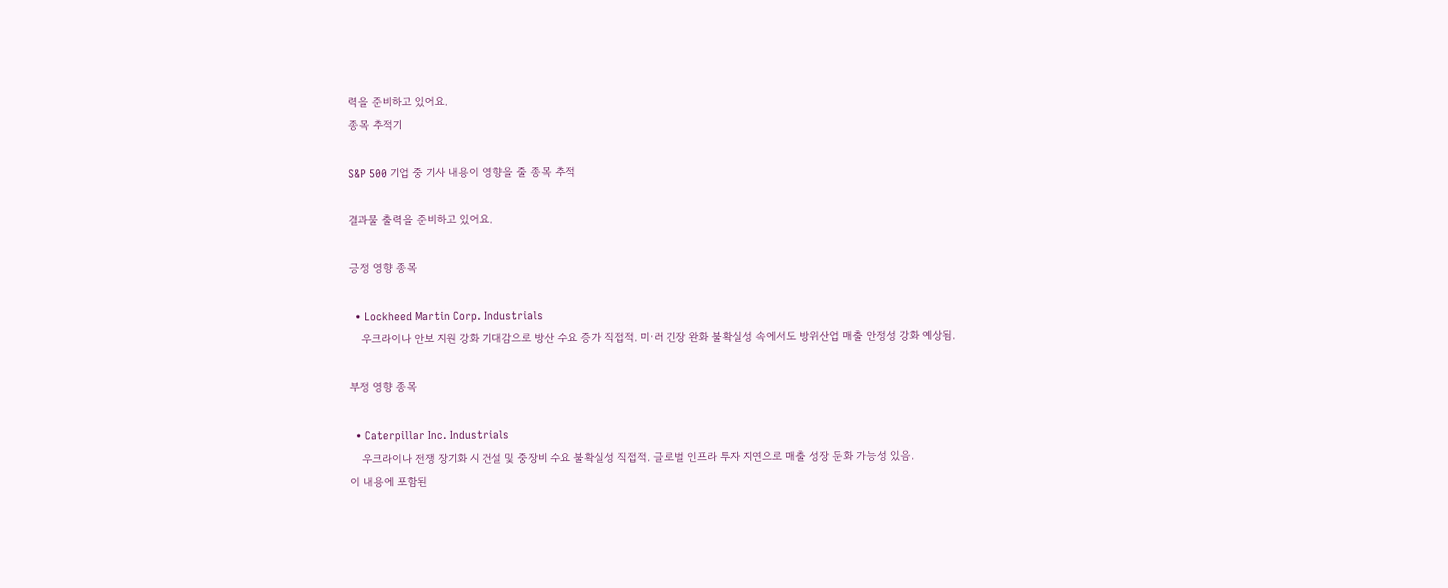력을 준비하고 있어요.
종목 추적기

S&P 500 기업 중 기사 내용이 영향을 줄 종목 추적

결과물 출력을 준비하고 있어요.

긍정 영향 종목

  • Lockheed Martin Corp. Industrials
    우크라이나 안보 지원 강화 기대감으로 방산 수요 증가 직접적. 미·러 긴장 완화 불확실성 속에서도 방위산업 매출 안정성 강화 예상됨.

부정 영향 종목

  • Caterpillar Inc. Industrials
    우크라이나 전쟁 장기화 시 건설 및 중장비 수요 불확실성 직접적. 글로벌 인프라 투자 지연으로 매출 성장 둔화 가능성 있음.
이 내용에 포함된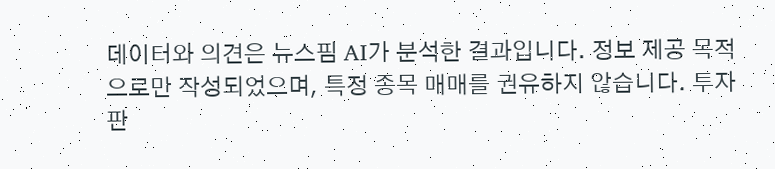데이터와 의견은 뉴스핌 AI가 분석한 결과입니다. 정보 제공 목적으로만 작성되었으며, 특정 종목 매매를 권유하지 않습니다. 투자 판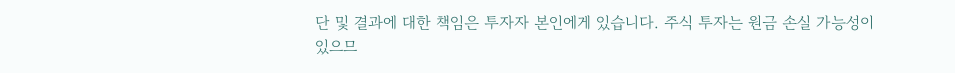단 및 결과에 대한 책임은 투자자 본인에게 있습니다. 주식 투자는 원금 손실 가능성이 있으므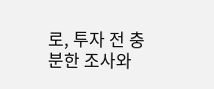로, 투자 전 충분한 조사와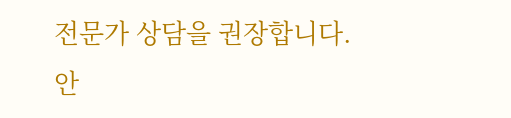전문가 상담을 권장합니다.
안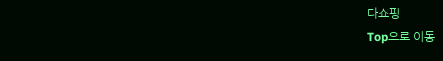다쇼핑
Top으로 이동